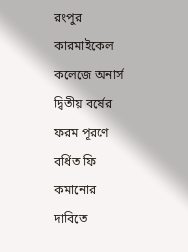রংপুর কারমাইকেল কলেজে অনার্স দ্বিতীয় বর্ষের ফরম পূরণে বর্ধিত ফি কমানোর দাবিতে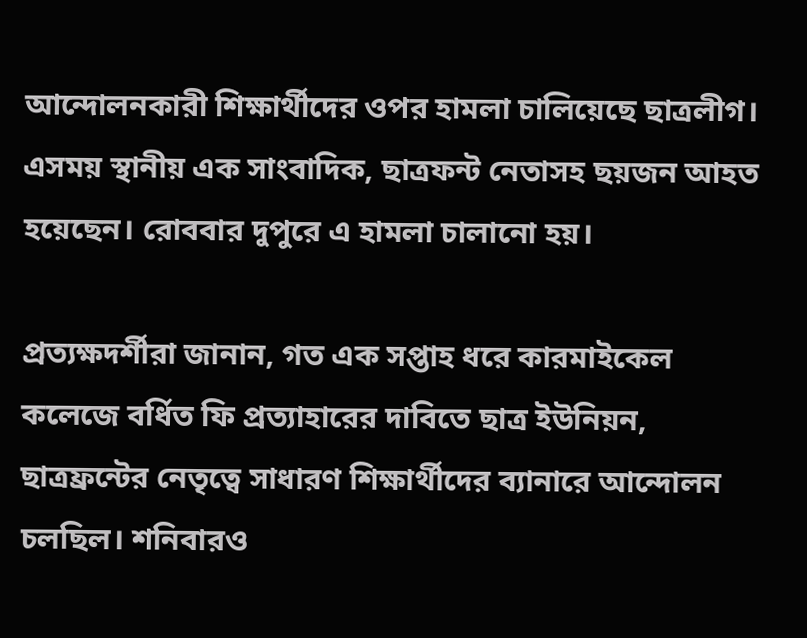আন্দোলনকারী শিক্ষার্থীদের ওপর হামলা চালিয়েছে ছাত্রলীগ। এসময় স্থানীয় এক সাংবাদিক, ছাত্রফন্ট নেতাসহ ছয়জন আহত হয়েছেন। রোববার দুপুরে এ হামলা চালানো হয়।

প্রত্যক্ষদর্শীরা জানান, গত এক সপ্তাহ ধরে কারমাইকেল কলেজে বর্ধিত ফি প্রত্যাহারের দাবিতে ছাত্র ইউনিয়ন, ছাত্রফ্রন্টের নেতৃত্বে সাধারণ শিক্ষার্থীদের ব্যানারে আন্দোলন চলছিল। শনিবারও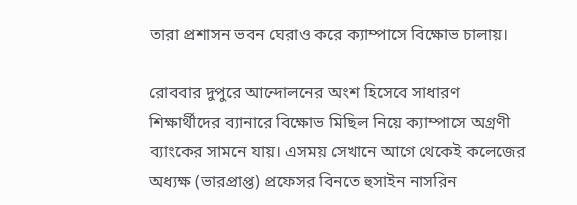তারা প্রশাসন ভবন ঘেরাও করে ক্যাম্পাসে বিক্ষোভ চালায়।

রোববার দুপুরে আন্দোলনের অংশ হিসেবে সাধারণ শিক্ষার্থীদের ব্যানারে বিক্ষোভ মিছিল নিয়ে ক্যাম্পাসে অগ্রণী ব্যাংকের সামনে যায়। এসময় সেখানে আগে থেকেই কলেজের অধ্যক্ষ (ভারপ্রাপ্ত) প্রফেসর বিনতে হুসাইন নাসরিন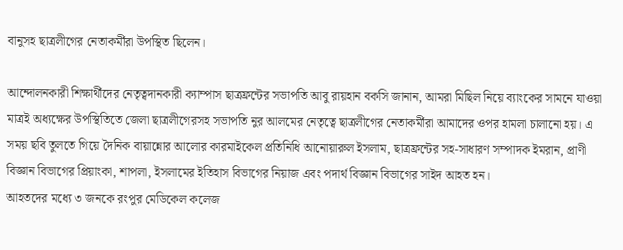বানুসহ ছাত্রলীগের নেতাকর্মীরা উপস্থিত ছিলেন।

আন্দোলনকারী শিক্ষার্থীদের নেতৃত্বদানকারী ক্যাম্পাস ছাত্রফ্রন্টের সভাপতি আবু রায়হান বকসি জানান, আমরা মিছিল নিয়ে ব্যাংকের সামনে যাওয়া মাত্রই অধ্যক্ষের উপস্থিতিতে জেলা ছাত্রলীগেরসহ সভাপতি নুর আলমের নেতৃত্বে ছাত্রলীগের নেতাকর্মীরা আমাদের ওপর হামলা চালানো হয়। এ সময় ছবি তুলতে গিয়ে দৈনিক বায়ান্নোর আলোর কারমাইকেল প্রতিনিধি আনোয়ারুল ইসলাম, ছাত্রফ্রন্টের সহ-সাধারণ সম্পাদক ইমরান, প্রাণী বিজ্ঞান বিভাগের প্রিয়াংকা, শাপলা, ইসলামের ইতিহাস বিভাগের নিয়াজ এবং পদার্থ বিজ্ঞান বিভাগের সাইদ আহত হন।
আহতদের মধ্যে ৩ জনকে রংপুর মেডিকেল কলেজ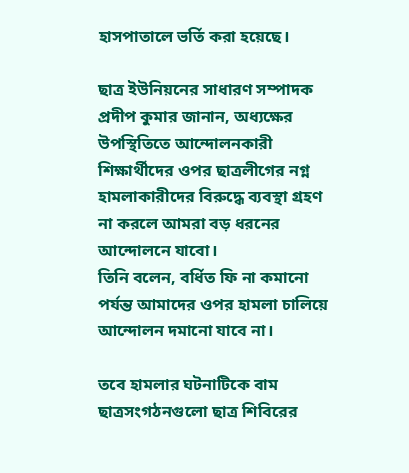হাসপাতালে ভর্তি করা হয়েছে।

ছাত্র ইউনিয়নের সাধারণ সম্পাদক প্রদীপ কুমার জানান, অধ্যক্ষের উপস্থিতিতে আন্দোলনকারী শিক্ষার্থীদের ওপর ছাত্রলীগের নগ্ন হামলাকারীদের বিরুদ্ধে ব্যবস্থা গ্রহণ না করলে আমরা বড় ধরনের আন্দোলনে যাবো।
তিনি বলেন, বর্ধিত ফি না কমানো পর্যন্ত আমাদের ওপর হামলা চালিয়ে আন্দোলন দমানো যাবে না।

তবে হামলার ঘটনাটিকে বাম ছাত্রসংগঠনগুলো ছাত্র শিবিরের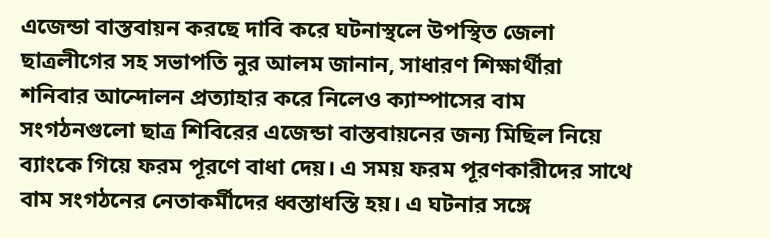এজেন্ডা বাস্তবায়ন করছে দাবি করে ঘটনাস্থলে উপস্থিত জেলা ছাত্রলীগের সহ সভাপতি নুর আলম জানান, সাধারণ শিক্ষার্থীরা শনিবার আন্দোলন প্রত্যাহার করে নিলেও ক্যাম্পাসের বাম সংগঠনগুলো ছাত্র শিবিরের এজেন্ডা বাস্তবায়নের জন্য মিছিল নিয়ে ব্যাংকে গিয়ে ফরম পূরণে বাধা দেয়। এ সময় ফরম পূরণকারীদের সাথে বাম সংগঠনের নেতাকর্মীদের ধ্বস্তাধস্তি হয়। এ ঘটনার সঙ্গে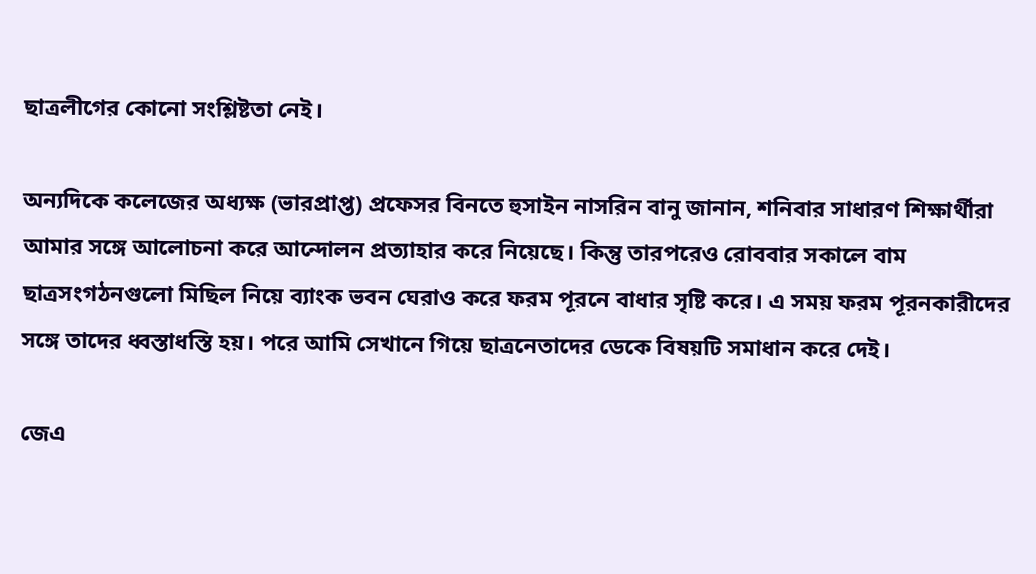ছাত্রলীগের কোনো সংশ্লিষ্টতা নেই।

অন্যদিকে কলেজের অধ্যক্ষ (ভারপ্রাপ্ত) প্রফেসর বিনতে হুসাইন নাসরিন বানু জানান, শনিবার সাধারণ শিক্ষার্থীরা আমার সঙ্গে আলোচনা করে আন্দোলন প্রত্যাহার করে নিয়েছে। কিন্তু তারপরেও রোববার সকালে বাম ছাত্রসংগঠনগুলো মিছিল নিয়ে ব্যাংক ভবন ঘেরাও করে ফরম পূরনে বাধার সৃষ্টি করে। এ সময় ফরম পূরনকারীদের সঙ্গে তাদের ধ্বস্তাধস্তি হয়। পরে আমি সেখানে গিয়ে ছাত্রনেতাদের ডেকে বিষয়টি সমাধান করে দেই।

জেএ